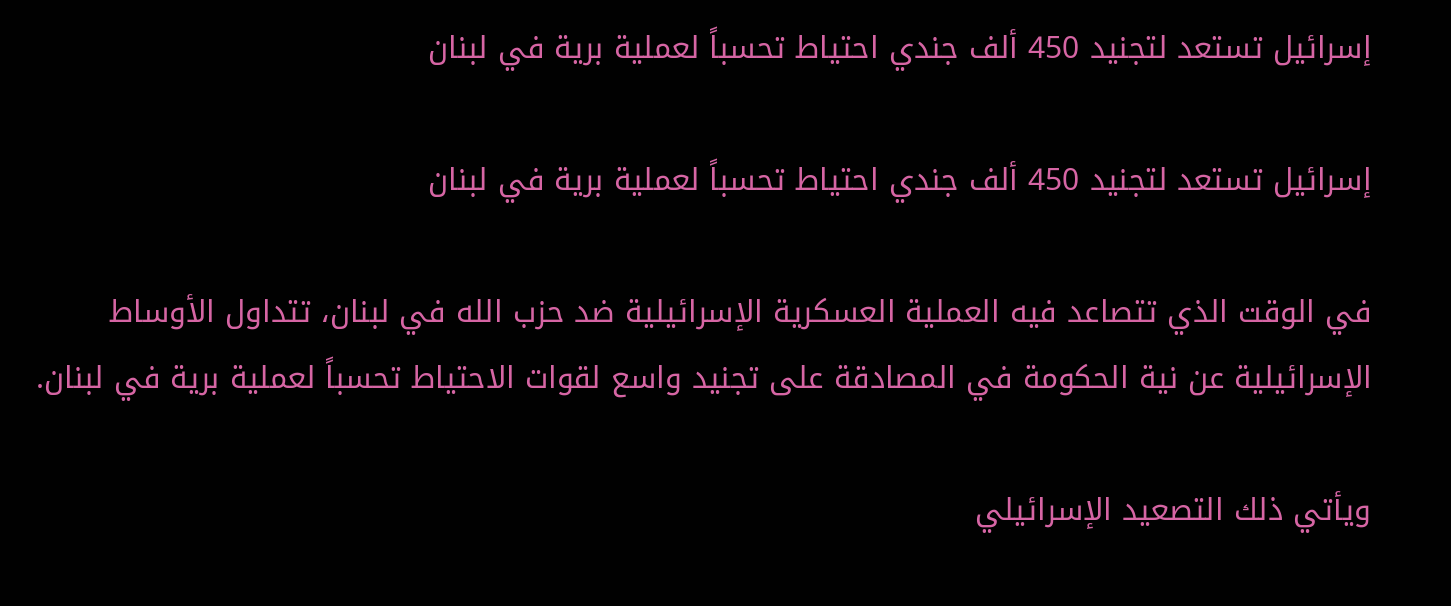إسرائيل تستعد لتجنيد 450 ألف جندي احتياط تحسباً لعملية برية في لبنان

إسرائيل تستعد لتجنيد 450 ألف جندي احتياط تحسباً لعملية برية في لبنان

في الوقت الذي تتصاعد فيه العملية العسكرية الإسرائيلية ضد حزب الله في لبنان، تتداول الأوساط الإسرائيلية عن نية الحكومة في المصادقة على تجنيد واسع لقوات الاحتياط تحسباً لعملية برية في لبنان.

ويأتي ذلك التصعيد الإسرائيلي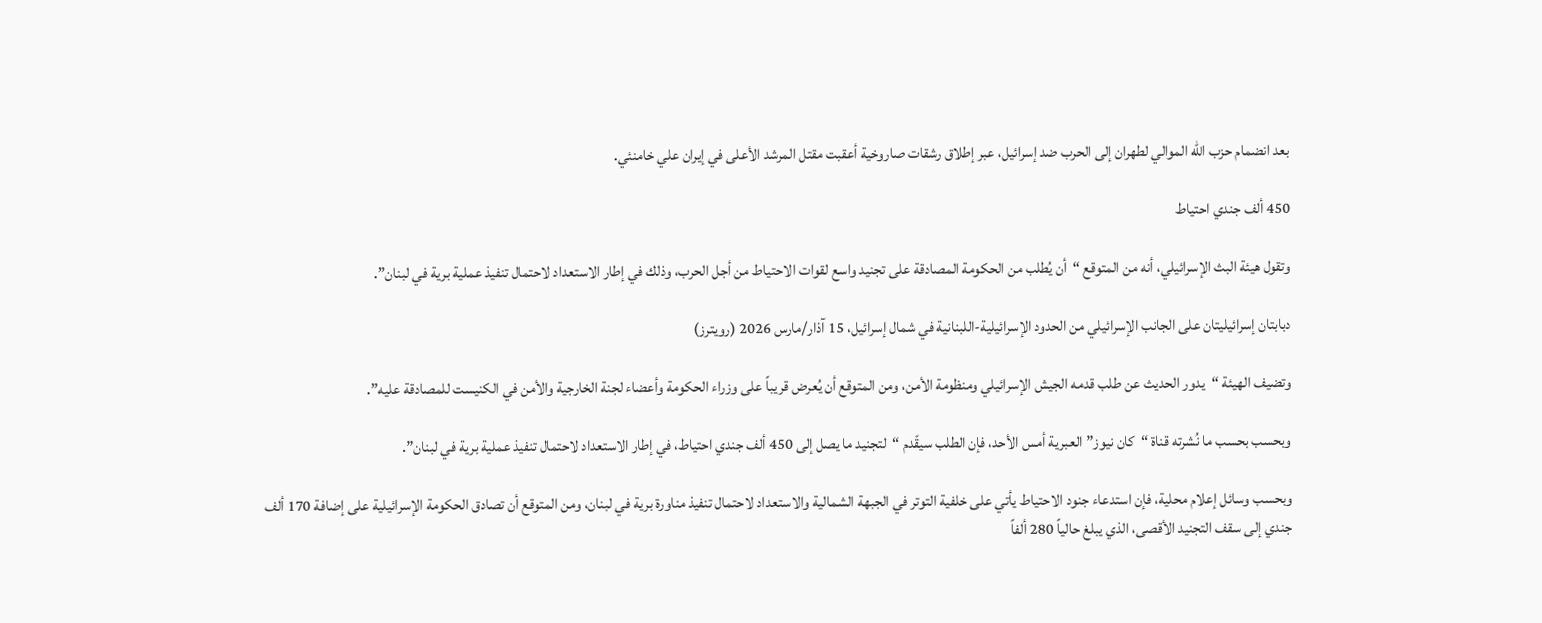بعد انضمام حزب الله الموالي لطهران إلى الحرب ضد إسرائيل، عبر إطلاق رشقات صاروخية أعقبت مقتل المرشد الأعلى في إيران علي خامنئي.

450 ألف جندي احتياط

وتقول هيئة البث الإسرائيلي، أنه من المتوقع “أن يُطلب من الحكومة المصادقة على تجنيد واسع لقوات الاحتياط من أجل الحرب، وذلك في إطار الاستعداد لاحتمال تنفيذ عملية برية في لبنان”.

دبابتان إسرائيليتان على الجانب الإسرائيلي من الحدود الإسرائيلية‑اللبنانية في شمال إسرائيل، 15 آذار/مارس 2026 (رويترز)

وتضيف الهيئة “يدور الحديث عن طلب قدمه الجيش الإسرائيلي ومنظومة الأمن، ومن المتوقع أن يُعرض قريباً على وزراء الحكومة وأعضاء لجنة الخارجية والأمن في الكنيست للمصادقة عليه”.

وبحسب بحسب ما نُشرته قناة “كان نيوز” العبرية أمس الأحد، فإن الطلب سيقّدم “لتجنيد ما يصل إلى 450 ألف جندي احتياط، في إطار الاستعداد لاحتمال تنفيذ عملية برية في لبنان”.

وبحسب وسائل إعلام محلية، فإن استدعاء جنود الاحتياط يأتي على خلفية التوتر في الجبهة الشمالية والاستعداد لاحتمال تنفيذ مناورة برية في لبنان، ومن المتوقع أن تصادق الحكومة الإسرائيلية على إضافة 170 ألف جندي إلى سقف التجنيد الأقصى، الذي يبلغ حالياً 280 ألفاً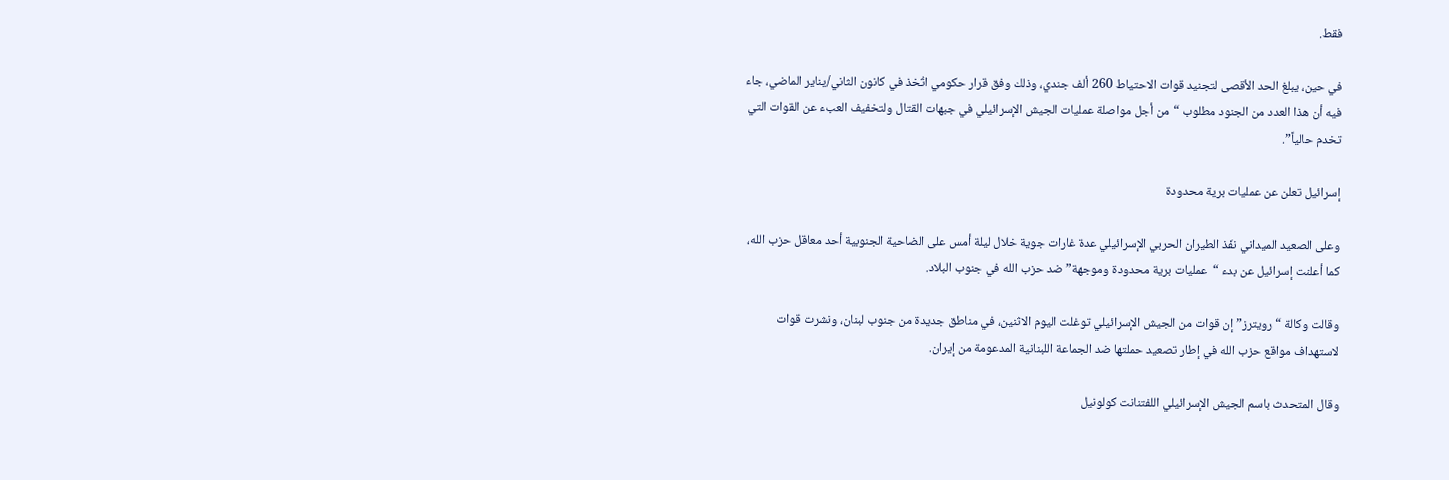فقط.

في حين، يبلغ الحد الأقصى لتجنيد قوات الاحتياط 260 ألف جندي، وذلك وفق قرار حكومي اتُخذ في كانون الثاني/يناير الماضي، جاء فيه أن هذا العدد من الجنود مطلوب “من أجل مواصلة عمليات الجيش الإسرائيلي في جبهات القتال ولتخفيف العبء عن القوات التي تخدم حالياً”.

إسرائيل تعلن عن عمليات برية محدودة

وعلى الصعيد الميداني نفّذ الطيران الحربي الإسرائيلي عدة غارات جوية خلال ليلة أمس على الضاحية الجنوبية أحد معاقل حزب الله، كما أعلنت إسرائيل عن بدء “عمليات برية محدودة وموجهة” ضد حزب الله في جنوب البلاد.

وقالت وكالة “رويترز” إن قوات من الجيش الإسرائيلي توغلت اليوم الاثنين، في مناطق جديدة من جنوب لبنان، ونشرت قوات لاستهداف مواقع حزب الله في إطار تصعيد حملتها ضد الجماعة اللبنانية المدعومة من إيران.

وقال المتحدث باسم الجيش الإسرائيلي اللفتنانت كولونيل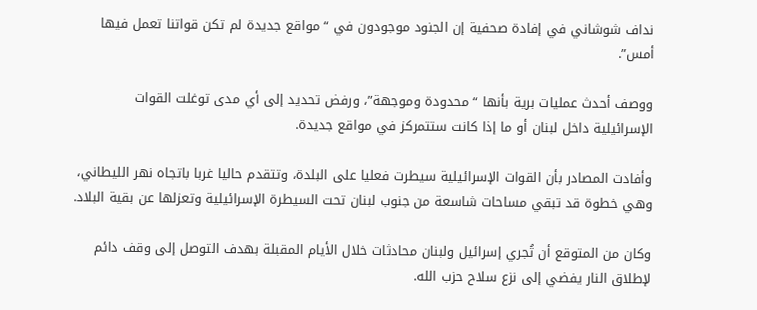نداف شوشاني في إفادة ‌صحفية إن الجنود موجودون في “مواقع جديدة لم تكن قواتنا تعمل فيها أمس”.

ووصف أحدث عمليات برية بأنها “محدودة وموجهة”، ورفض تحديد إلى أي مدى توغلت القوات الإسرائيلية داخل لبنان أو ما إذا كانت ستتمركز في مواقع جديدة.

وأفادت المصادر بأن القوات الإسرائيلية ‌سيطرت فعليا على البلدة، وتتقدم حاليا غربا باتجاه نهر الليطاني، وهي خطوة قد تبقي مساحات شاسعة من جنوب لبنان تحت السيطرة الإسرائيلية وتعزلها عن بقية البلاد.

وكان من المتوقع أن تُجري إسرائيل ولبنان محادثات خلال الأيام المقبلة بهدف التوصل إلى وقف دائم لإطلاق النار يفضي إلى نزع سلاح حزب الله.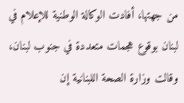من جهتها، أفادت الوكالة الوطنية للإعلام في لبنان بوقوع هجمات متعددة في جنوب لبنان، وقالت وزارة الصحة اللبنانية إن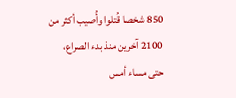850 شخصا قُتلوا وأُصيب أكثر من 2100 آخرين منذ بدء الصراع، حتى مساء أمس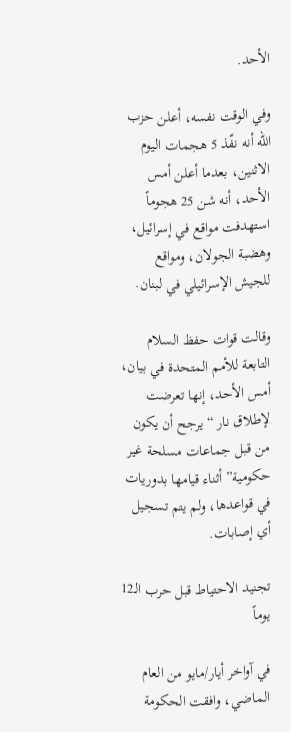الأحد.

وفي الوقت نفسه، أعلن حزب الله أنه نفّذ 5 هجمات اليوم الاثنين، بعدما أعلن أمس الأحد، أنه شن 25 هجوماً استهدفت مواقع في إسرائيل، وهضبة الجولان، ومواقع للجيش الإسرائيلي في لبنان.

وقالت قوات حفظ السلام التابعة للأمم المتحدة في بيان، أمس الأحد، إنها تعرضت لإطلاق نار “يرجح أن يكون من قبل جماعات مسلحة غير حكومية” أثناء قيامها بدوريات في قواعدها، ولم يتم تسجيل أي إصابات.

تجنيد الاحتياط قبل حرب الـ12 يوماً

في آواخر أيار/مايو من العام الماضي، وافقت الحكومة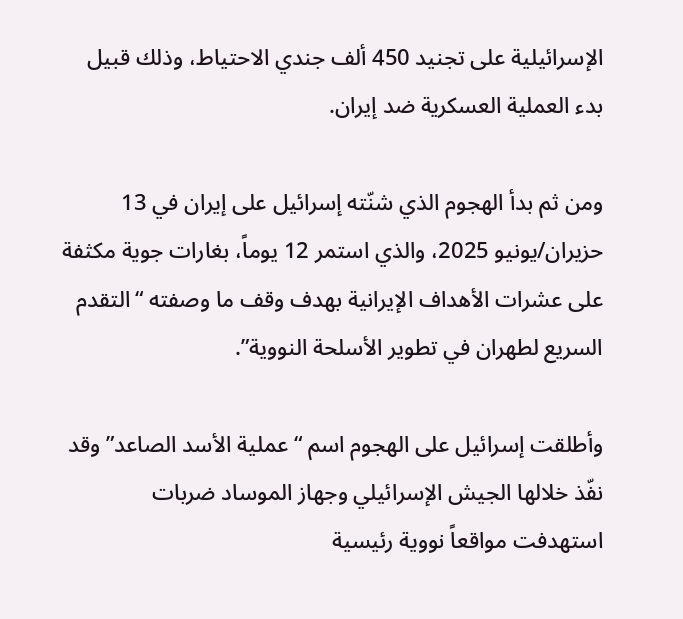الإسرائيلية على تجنيد 450 ألف جندي الاحتياط، وذلك قبيل بدء العملية العسكرية ضد إيران.

ومن ثم بدأ الهجوم الذي شنّته إسرائيل على إيران في 13 حزيران/يونيو 2025، والذي استمر 12 يوماً، بغارات جوية مكثفة على عشرات الأهداف الإيرانية بهدف وقف ما وصفته “التقدم السريع لطهران في تطوير الأسلحة النووية”.

وأطلقت إسرائيل على الهجوم اسم “عملية الأسد الصاعد” وقد نفّذ خلالها الجيش الإسرائيلي وجهاز الموساد ضربات استهدفت مواقعاً نووية رئيسية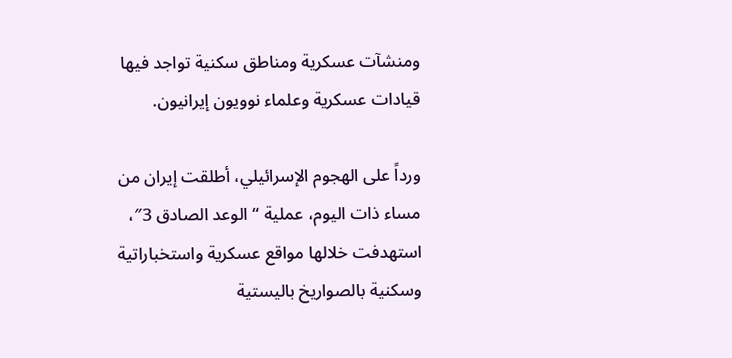ومنشآت عسكرية ومناطق سكنية تواجد فيها قيادات عسكرية وعلماء نوويون إيرانيون.

ورداً على الهجوم الإسرائيلي، أطلقت إيران من مساء ذات اليوم، عملية “الوعد الصادق 3″، استهدفت خلالها مواقع عسكرية واستخباراتية وسكنية بالصواريخ باليستية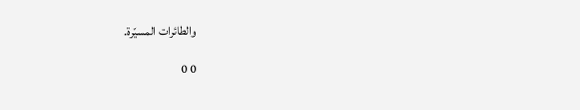والطائرات المسيّرة.

0 0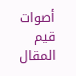أصوات
قيم المقال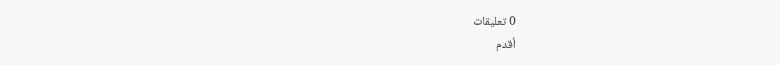0 تعليقات
أقدم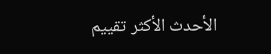الأحدث الأكثر تقييم